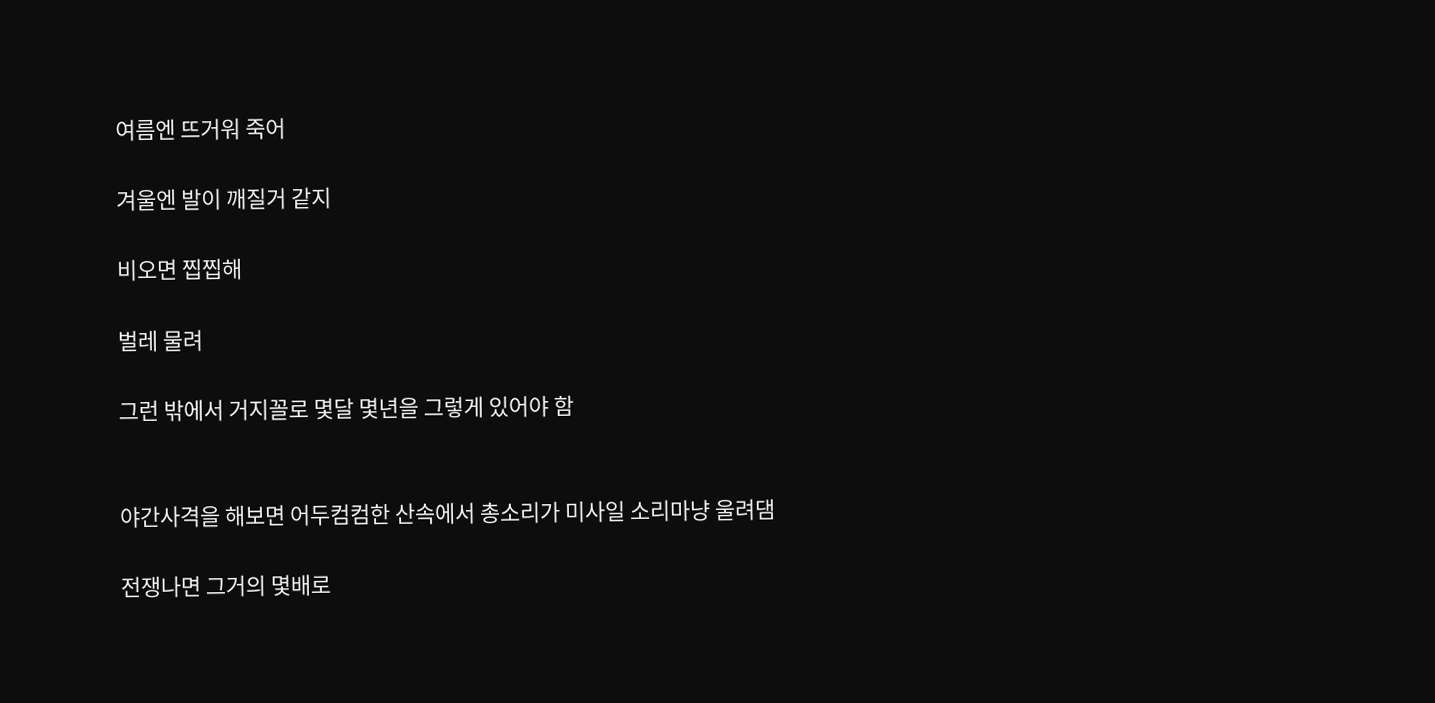여름엔 뜨거워 죽어

겨울엔 발이 깨질거 같지

비오면 찝찝해

벌레 물려

그런 밖에서 거지꼴로 몇달 몇년을 그렇게 있어야 함


야간사격을 해보면 어두컴컴한 산속에서 총소리가 미사일 소리마냥 울려댐

전쟁나면 그거의 몇배로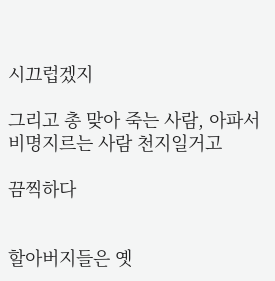시끄럽겠지

그리고 총 맞아 죽는 사람, 아파서 비명지르는 사람 천지일거고

끔찍하다


할아버지들은 옛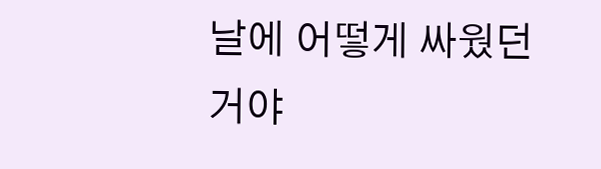날에 어떻게 싸웠던거야